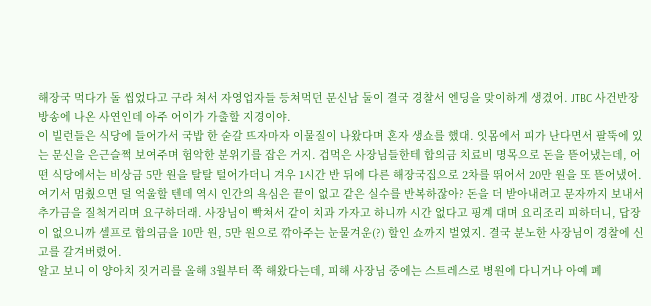해장국 먹다가 돌 씹었다고 구라 쳐서 자영업자들 등쳐먹던 문신남 둘이 결국 경찰서 엔딩을 맞이하게 생겼어. JTBC 사건반장 방송에 나온 사연인데 아주 어이가 가출할 지경이야.
이 빌런들은 식당에 들어가서 국밥 한 숟갈 뜨자마자 이물질이 나왔다며 혼자 생쇼를 했대. 잇몸에서 피가 난다면서 팔뚝에 있는 문신을 은근슬쩍 보여주며 험악한 분위기를 잡은 거지. 겁먹은 사장님들한테 합의금 치료비 명목으로 돈을 뜯어냈는데, 어떤 식당에서는 비상금 5만 원을 탈탈 털어가더니 겨우 1시간 반 뒤에 다른 해장국집으로 2차를 뛰어서 20만 원을 또 뜯어냈어.
여기서 멈췄으면 덜 억울할 텐데 역시 인간의 욕심은 끝이 없고 같은 실수를 반복하잖아? 돈을 더 받아내려고 문자까지 보내서 추가금을 질척거리며 요구하더래. 사장님이 빡쳐서 같이 치과 가자고 하니까 시간 없다고 핑계 대며 요리조리 피하더니, 답장이 없으니까 셀프로 합의금을 10만 원, 5만 원으로 깎아주는 눈물겨운(?) 할인 쇼까지 벌였지. 결국 분노한 사장님이 경찰에 신고를 갈겨버렸어.
알고 보니 이 양아치 짓거리를 올해 3월부터 쭉 해왔다는데, 피해 사장님 중에는 스트레스로 병원에 다니거나 아예 폐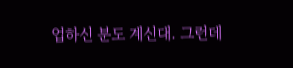업하신 분도 계신대. 그런데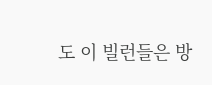도 이 빌런들은 방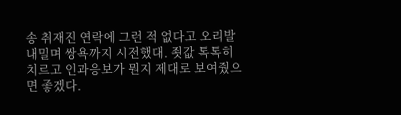송 취재진 연락에 그런 적 없다고 오리발 내밀며 쌍욕까지 시전했대. 죗값 톡톡히 치르고 인과응보가 뭔지 제대로 보여줬으면 좋겠다.